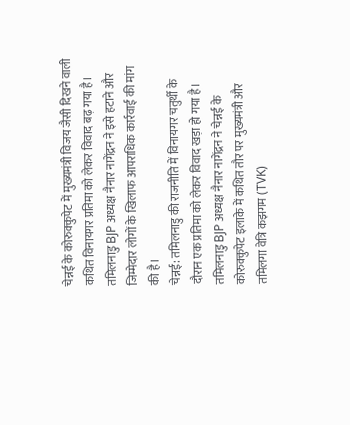चेन्नई के कोरुक्कुपेट में मुख्यमंत्री विजय जैसी दिखने वाली कथित विनायगर प्रतिमा को लेकर विवाद बढ़ गया है। तमिलनाडु BJP अध्यक्ष नैनार नागेंद्रन ने इसे हटाने और जिम्मेदार लोगों के खिलाफ आपराधिक कार्रवाई की मांग की है।
चेन्नई: तमिलनाडु की राजनीति में विनायगर चतुर्थी के दौरान एक प्रतिमा को लेकर विवाद खड़ा हो गया है। तमिलनाडु BJP अध्यक्ष नैनार नागेंद्रन ने चेन्नई के कोरुक्कुपेट इलाके में कथित तौर पर मुख्यमंत्री और तमिलगा वेत्रि कझगम (TVK)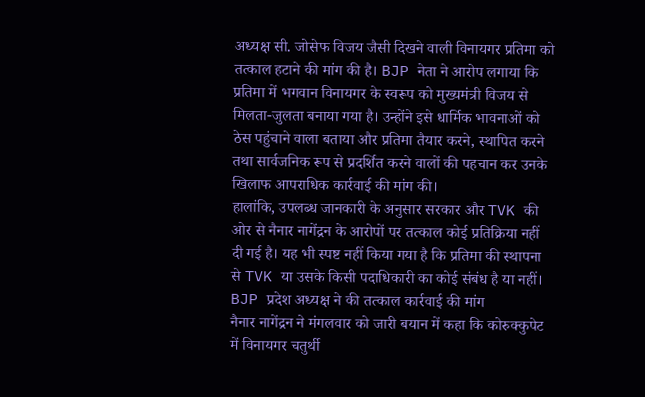अध्यक्ष सी. जोसेफ विजय जैसी दिखने वाली विनायगर प्रतिमा को तत्काल हटाने की मांग की है। BJP नेता ने आरोप लगाया कि प्रतिमा में भगवान विनायगर के स्वरूप को मुख्यमंत्री विजय से मिलता-जुलता बनाया गया है। उन्होंने इसे धार्मिक भावनाओं को ठेस पहुंचाने वाला बताया और प्रतिमा तैयार करने, स्थापित करने तथा सार्वजनिक रूप से प्रदर्शित करने वालों की पहचान कर उनके खिलाफ आपराधिक कार्रवाई की मांग की।
हालांकि, उपलब्ध जानकारी के अनुसार सरकार और TVK की ओर से नैनार नागेंद्रन के आरोपों पर तत्काल कोई प्रतिक्रिया नहीं दी गई है। यह भी स्पष्ट नहीं किया गया है कि प्रतिमा की स्थापना से TVK या उसके किसी पदाधिकारी का कोई संबंध है या नहीं।
BJP प्रदेश अध्यक्ष ने की तत्काल कार्रवाई की मांग
नैनार नागेंद्रन ने मंगलवार को जारी बयान में कहा कि कोरुक्कुपेट में विनायगर चतुर्थी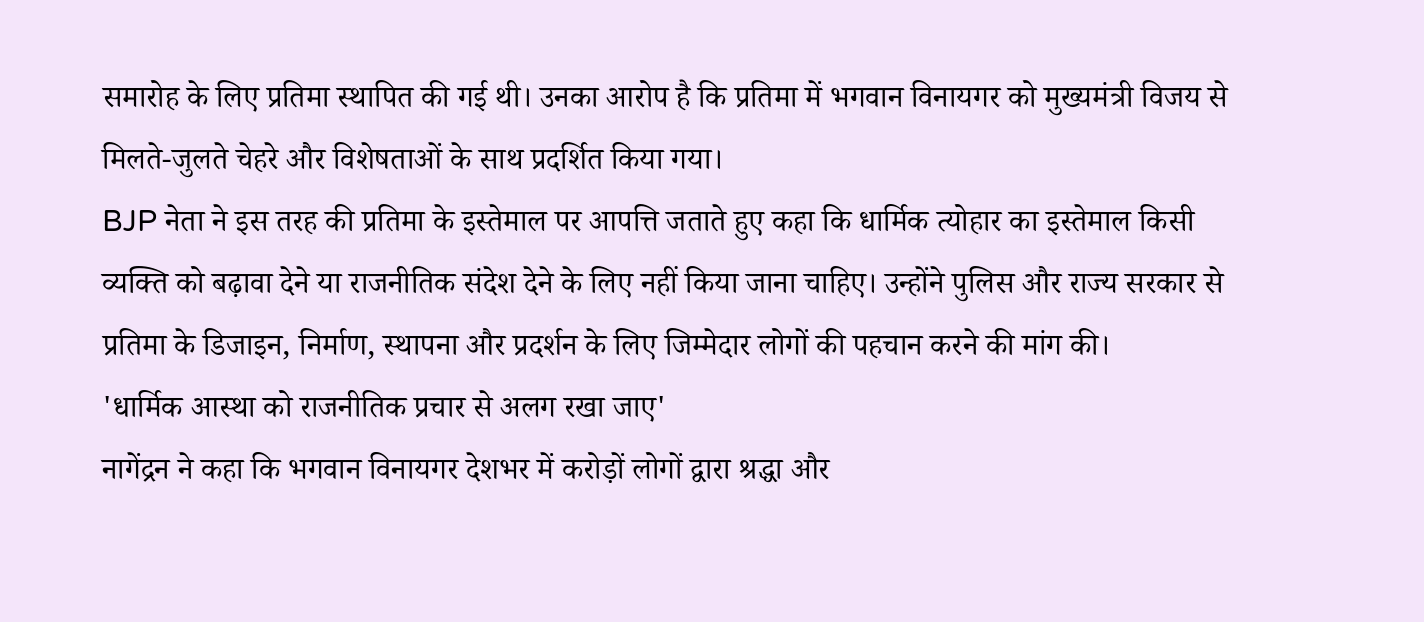समारोह के लिए प्रतिमा स्थापित की गई थी। उनका आरोप है कि प्रतिमा में भगवान विनायगर को मुख्यमंत्री विजय से मिलते-जुलते चेहरे और विशेषताओं के साथ प्रदर्शित किया गया।
BJP नेता ने इस तरह की प्रतिमा के इस्तेमाल पर आपत्ति जताते हुए कहा कि धार्मिक त्योहार का इस्तेमाल किसी व्यक्ति को बढ़ावा देने या राजनीतिक संदेश देने के लिए नहीं किया जाना चाहिए। उन्होंने पुलिस और राज्य सरकार से प्रतिमा के डिजाइन, निर्माण, स्थापना और प्रदर्शन के लिए जिम्मेदार लोगों की पहचान करने की मांग की।
'धार्मिक आस्था को राजनीतिक प्रचार से अलग रखा जाए'
नागेंद्रन ने कहा कि भगवान विनायगर देशभर में करोड़ों लोगों द्वारा श्रद्धा और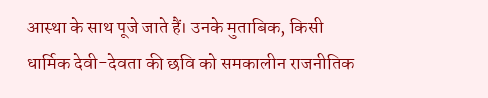आस्था के साथ पूजे जाते हैं। उनके मुताबिक, किसी धार्मिक देवी-देवता की छवि को समकालीन राजनीतिक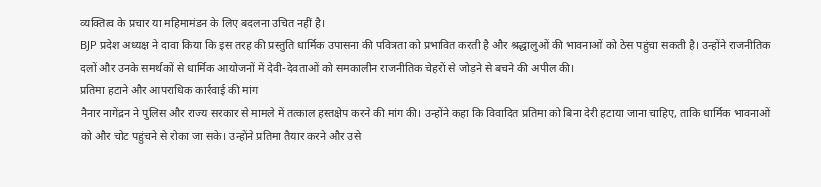व्यक्तित्व के प्रचार या महिमामंडन के लिए बदलना उचित नहीं है।
BJP प्रदेश अध्यक्ष ने दावा किया कि इस तरह की प्रस्तुति धार्मिक उपासना की पवित्रता को प्रभावित करती है और श्रद्धालुओं की भावनाओं को ठेस पहुंचा सकती है। उन्होंने राजनीतिक दलों और उनके समर्थकों से धार्मिक आयोजनों में देवी-देवताओं को समकालीन राजनीतिक चेहरों से जोड़ने से बचने की अपील की।
प्रतिमा हटाने और आपराधिक कार्रवाई की मांग
नैनार नागेंद्रन ने पुलिस और राज्य सरकार से मामले में तत्काल हस्तक्षेप करने की मांग की। उन्होंने कहा कि विवादित प्रतिमा को बिना देरी हटाया जाना चाहिए, ताकि धार्मिक भावनाओं को और चोट पहुंचने से रोका जा सके। उन्होंने प्रतिमा तैयार करने और उसे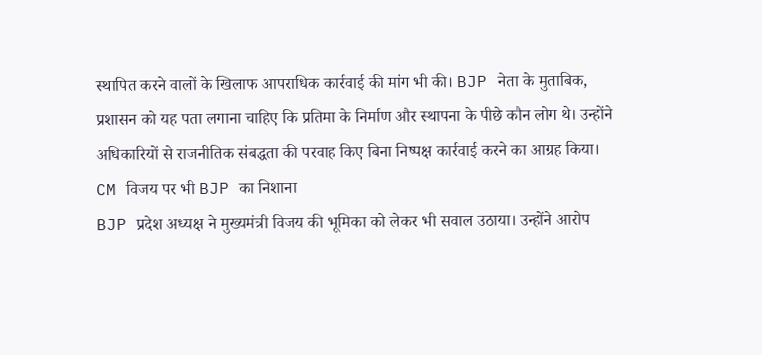स्थापित करने वालों के खिलाफ आपराधिक कार्रवाई की मांग भी की। BJP नेता के मुताबिक, प्रशासन को यह पता लगाना चाहिए कि प्रतिमा के निर्माण और स्थापना के पीछे कौन लोग थे। उन्होंने अधिकारियों से राजनीतिक संबद्धता की परवाह किए बिना निष्पक्ष कार्रवाई करने का आग्रह किया।
CM विजय पर भी BJP का निशाना
BJP प्रदेश अध्यक्ष ने मुख्यमंत्री विजय की भूमिका को लेकर भी सवाल उठाया। उन्होंने आरोप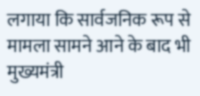लगाया कि सार्वजनिक रूप से मामला सामने आने के बाद भी मुख्यमंत्री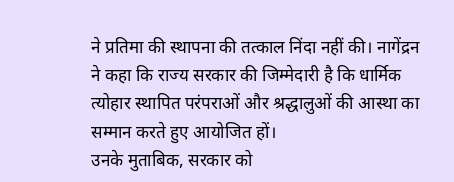ने प्रतिमा की स्थापना की तत्काल निंदा नहीं की। नागेंद्रन ने कहा कि राज्य सरकार की जिम्मेदारी है कि धार्मिक त्योहार स्थापित परंपराओं और श्रद्धालुओं की आस्था का सम्मान करते हुए आयोजित हों।
उनके मुताबिक, सरकार को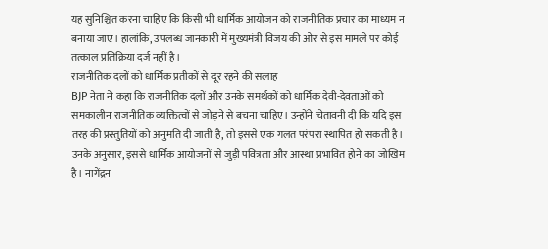यह सुनिश्चित करना चाहिए कि किसी भी धार्मिक आयोजन को राजनीतिक प्रचार का माध्यम न बनाया जाए। हालांकि, उपलब्ध जानकारी में मुख्यमंत्री विजय की ओर से इस मामले पर कोई तत्काल प्रतिक्रिया दर्ज नहीं है।
राजनीतिक दलों को धार्मिक प्रतीकों से दूर रहने की सलाह
BJP नेता ने कहा कि राजनीतिक दलों और उनके समर्थकों को धार्मिक देवी-देवताओं को समकालीन राजनीतिक व्यक्तित्वों से जोड़ने से बचना चाहिए। उन्होंने चेतावनी दी कि यदि इस तरह की प्रस्तुतियों को अनुमति दी जाती है, तो इससे एक गलत परंपरा स्थापित हो सकती है। उनके अनुसार, इससे धार्मिक आयोजनों से जुड़ी पवित्रता और आस्था प्रभावित होने का जोखिम है। नागेंद्रन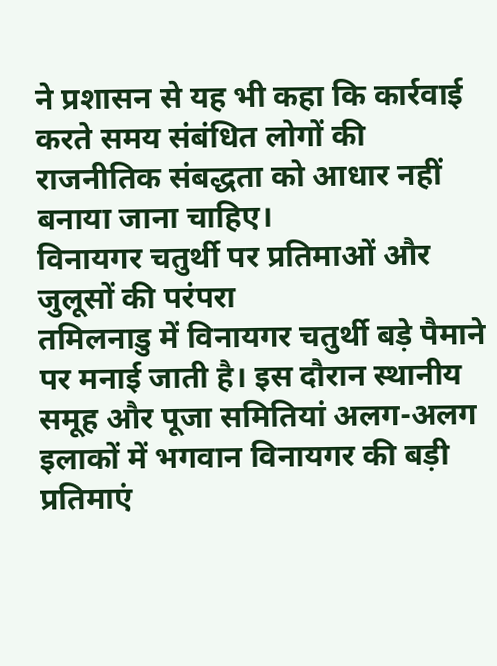ने प्रशासन से यह भी कहा कि कार्रवाई करते समय संबंधित लोगों की राजनीतिक संबद्धता को आधार नहीं बनाया जाना चाहिए।
विनायगर चतुर्थी पर प्रतिमाओं और जुलूसों की परंपरा
तमिलनाडु में विनायगर चतुर्थी बड़े पैमाने पर मनाई जाती है। इस दौरान स्थानीय समूह और पूजा समितियां अलग-अलग इलाकों में भगवान विनायगर की बड़ी प्रतिमाएं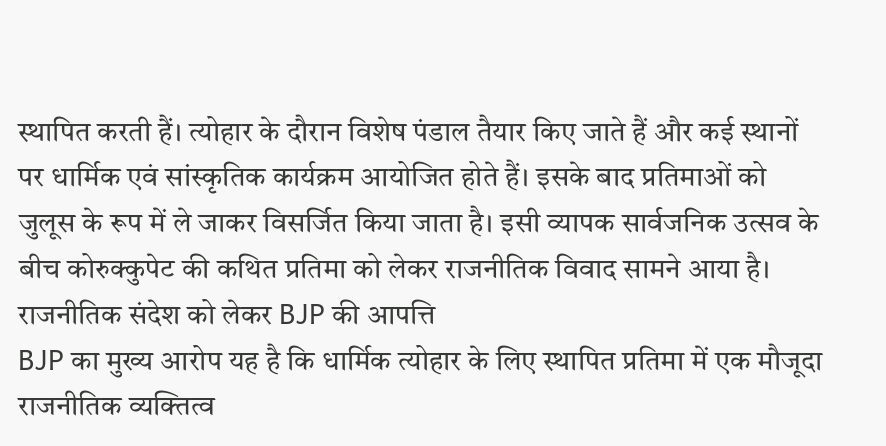स्थापित करती हैं। त्योहार के दौरान विशेष पंडाल तैयार किए जाते हैं और कई स्थानों पर धार्मिक एवं सांस्कृतिक कार्यक्रम आयोजित होते हैं। इसके बाद प्रतिमाओं को जुलूस के रूप में ले जाकर विसर्जित किया जाता है। इसी व्यापक सार्वजनिक उत्सव के बीच कोरुक्कुपेट की कथित प्रतिमा को लेकर राजनीतिक विवाद सामने आया है।
राजनीतिक संदेश को लेकर BJP की आपत्ति
BJP का मुख्य आरोप यह है कि धार्मिक त्योहार के लिए स्थापित प्रतिमा में एक मौजूदा राजनीतिक व्यक्तित्व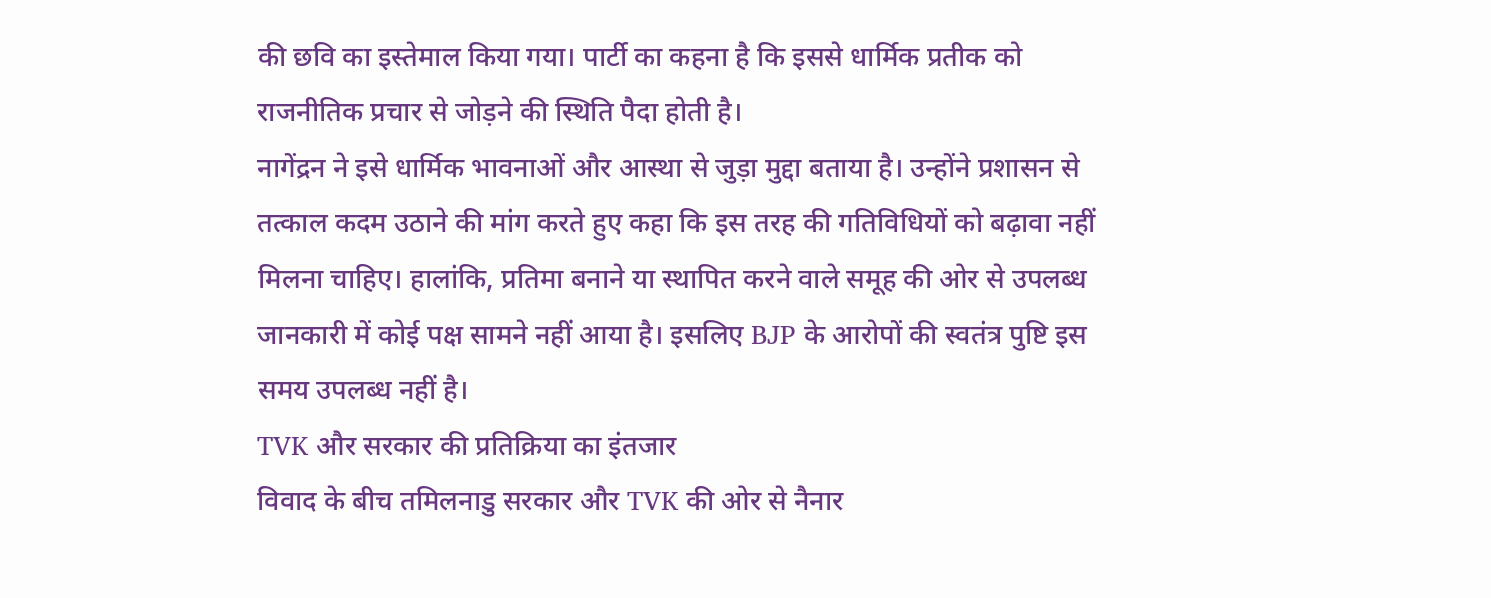की छवि का इस्तेमाल किया गया। पार्टी का कहना है कि इससे धार्मिक प्रतीक को राजनीतिक प्रचार से जोड़ने की स्थिति पैदा होती है।
नागेंद्रन ने इसे धार्मिक भावनाओं और आस्था से जुड़ा मुद्दा बताया है। उन्होंने प्रशासन से तत्काल कदम उठाने की मांग करते हुए कहा कि इस तरह की गतिविधियों को बढ़ावा नहीं मिलना चाहिए। हालांकि, प्रतिमा बनाने या स्थापित करने वाले समूह की ओर से उपलब्ध जानकारी में कोई पक्ष सामने नहीं आया है। इसलिए BJP के आरोपों की स्वतंत्र पुष्टि इस समय उपलब्ध नहीं है।
TVK और सरकार की प्रतिक्रिया का इंतजार
विवाद के बीच तमिलनाडु सरकार और TVK की ओर से नैनार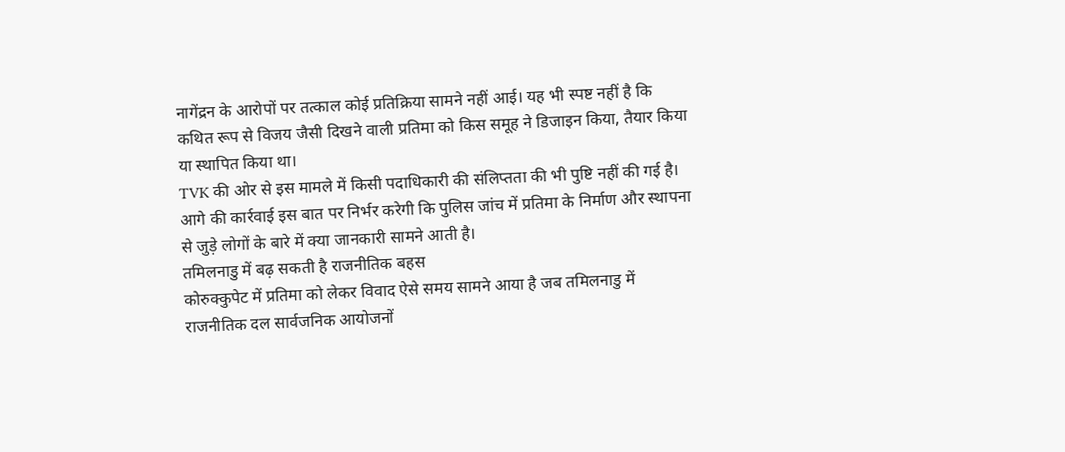नागेंद्रन के आरोपों पर तत्काल कोई प्रतिक्रिया सामने नहीं आई। यह भी स्पष्ट नहीं है कि कथित रूप से विजय जैसी दिखने वाली प्रतिमा को किस समूह ने डिजाइन किया, तैयार किया या स्थापित किया था।
TVK की ओर से इस मामले में किसी पदाधिकारी की संलिप्तता की भी पुष्टि नहीं की गई है। आगे की कार्रवाई इस बात पर निर्भर करेगी कि पुलिस जांच में प्रतिमा के निर्माण और स्थापना से जुड़े लोगों के बारे में क्या जानकारी सामने आती है।
तमिलनाडु में बढ़ सकती है राजनीतिक बहस
कोरुक्कुपेट में प्रतिमा को लेकर विवाद ऐसे समय सामने आया है जब तमिलनाडु में राजनीतिक दल सार्वजनिक आयोजनों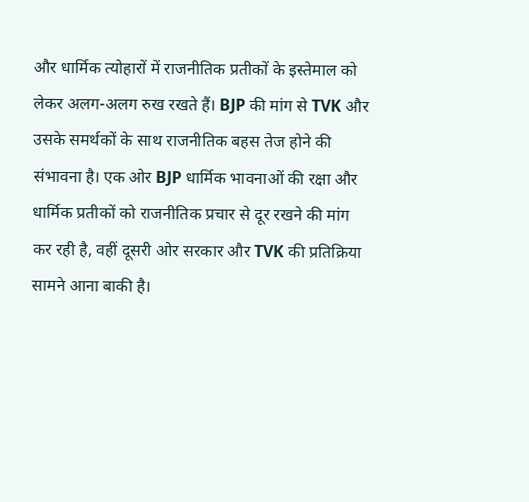और धार्मिक त्योहारों में राजनीतिक प्रतीकों के इस्तेमाल को लेकर अलग-अलग रुख रखते हैं। BJP की मांग से TVK और उसके समर्थकों के साथ राजनीतिक बहस तेज होने की संभावना है। एक ओर BJP धार्मिक भावनाओं की रक्षा और धार्मिक प्रतीकों को राजनीतिक प्रचार से दूर रखने की मांग कर रही है, वहीं दूसरी ओर सरकार और TVK की प्रतिक्रिया सामने आना बाकी है।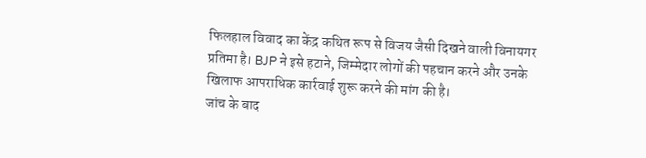फिलहाल विवाद का केंद्र कथित रूप से विजय जैसी दिखने वाली विनायगर प्रतिमा है। BJP ने इसे हटाने, जिम्मेदार लोगों की पहचान करने और उनके खिलाफ आपराधिक कार्रवाई शुरू करने की मांग की है।
जांच के बाद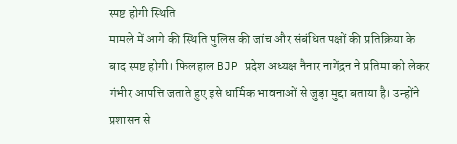स्पष्ट होगी स्थिति
मामले में आगे की स्थिति पुलिस की जांच और संबंधित पक्षों की प्रतिक्रिया के बाद स्पष्ट होगी। फिलहाल BJP प्रदेश अध्यक्ष नैनार नागेंद्रन ने प्रतिमा को लेकर गंभीर आपत्ति जताते हुए इसे धार्मिक भावनाओं से जुड़ा मुद्दा बताया है। उन्होंने प्रशासन से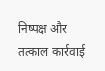निष्पक्ष और तत्काल कार्रवाई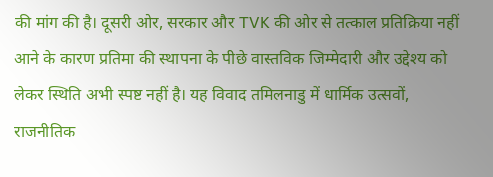की मांग की है। दूसरी ओर, सरकार और TVK की ओर से तत्काल प्रतिक्रिया नहीं आने के कारण प्रतिमा की स्थापना के पीछे वास्तविक जिम्मेदारी और उद्देश्य को लेकर स्थिति अभी स्पष्ट नहीं है। यह विवाद तमिलनाडु में धार्मिक उत्सवों, राजनीतिक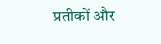प्रतीकों और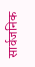सार्वजनिक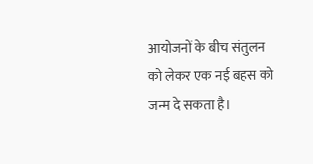आयोजनों के बीच संतुलन को लेकर एक नई बहस को जन्म दे सकता है।